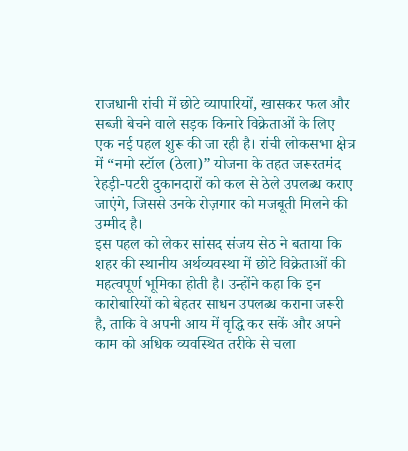राजधानी रांची में छोटे व्यापारियों, खासकर फल और सब्जी बेचने वाले सड़क किनारे विक्रेताओं के लिए एक नई पहल शुरू की जा रही है। रांची लोकसभा क्षेत्र में “नमो स्टॉल (ठेला)” योजना के तहत जरूरतमंद रेहड़ी-पटरी दुकानदारों को कल से ठेले उपलब्ध कराए जाएंगे, जिससे उनके रोज़गार को मजबूती मिलने की उम्मीद है।
इस पहल को लेकर सांसद संजय सेठ ने बताया कि शहर की स्थानीय अर्थव्यवस्था में छोटे विक्रेताओं की महत्वपूर्ण भूमिका होती है। उन्होंने कहा कि इन कारोबारियों को बेहतर साधन उपलब्ध कराना जरूरी है, ताकि वे अपनी आय में वृद्धि कर सकें और अपने काम को अधिक व्यवस्थित तरीके से चला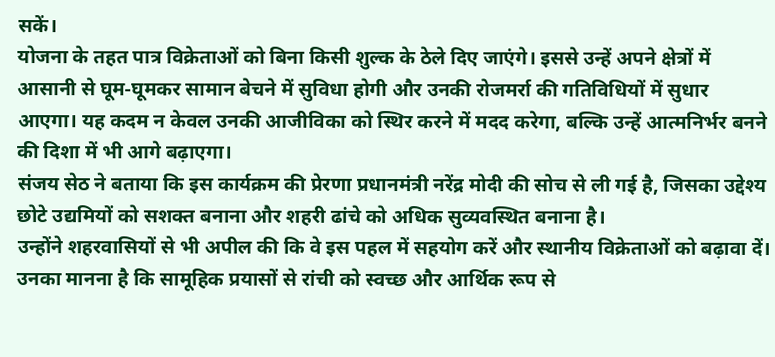सकें।
योजना के तहत पात्र विक्रेताओं को बिना किसी शुल्क के ठेले दिए जाएंगे। इससे उन्हें अपने क्षेत्रों में आसानी से घूम-घूमकर सामान बेचने में सुविधा होगी और उनकी रोजमर्रा की गतिविधियों में सुधार आएगा। यह कदम न केवल उनकी आजीविका को स्थिर करने में मदद करेगा, बल्कि उन्हें आत्मनिर्भर बनने की दिशा में भी आगे बढ़ाएगा।
संजय सेठ ने बताया कि इस कार्यक्रम की प्रेरणा प्रधानमंत्री नरेंद्र मोदी की सोच से ली गई है, जिसका उद्देश्य छोटे उद्यमियों को सशक्त बनाना और शहरी ढांचे को अधिक सुव्यवस्थित बनाना है।
उन्होंने शहरवासियों से भी अपील की कि वे इस पहल में सहयोग करें और स्थानीय विक्रेताओं को बढ़ावा दें। उनका मानना है कि सामूहिक प्रयासों से रांची को स्वच्छ और आर्थिक रूप से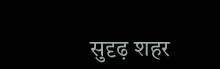सुदृढ़ शहर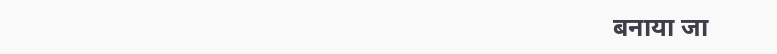बनाया जा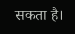सकता है।